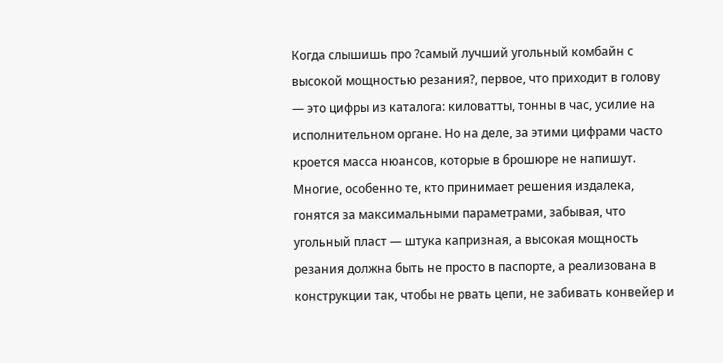Когда слышишь про ?самый лучший угольный комбайн с высокой мощностью резания?, первое, что приходит в голову — это цифры из каталога: киловатты, тонны в час, усилие на исполнительном органе. Но на деле, за этими цифрами часто кроется масса нюансов, которые в брошюре не напишут. Многие, особенно те, кто принимает решения издалека, гонятся за максимальными параметрами, забывая, что угольный пласт — штука капризная, а высокая мощность резания должна быть не просто в паспорте, а реализована в конструкции так, чтобы не рвать цепи, не забивать конвейер и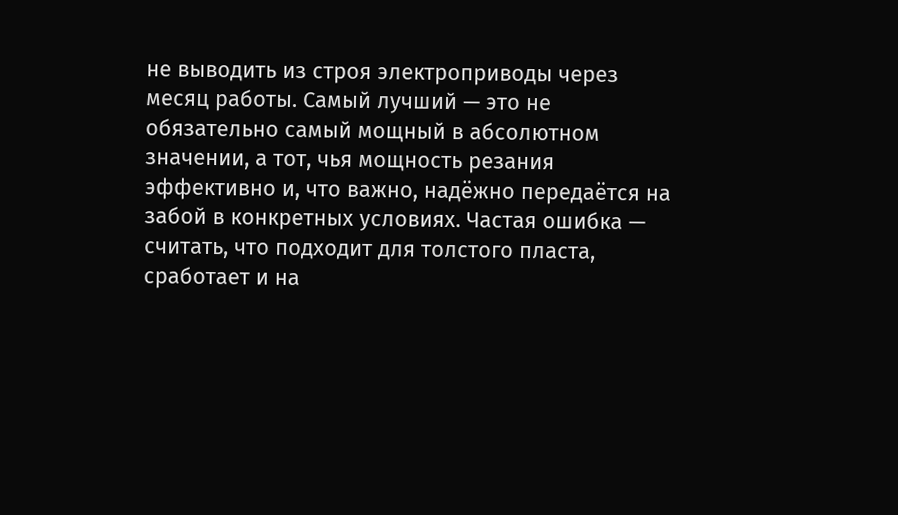не выводить из строя электроприводы через месяц работы. Самый лучший — это не обязательно самый мощный в абсолютном значении, а тот, чья мощность резания эффективно и, что важно, надёжно передаётся на забой в конкретных условиях. Частая ошибка — считать, что подходит для толстого пласта, сработает и на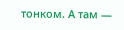тонком. А там —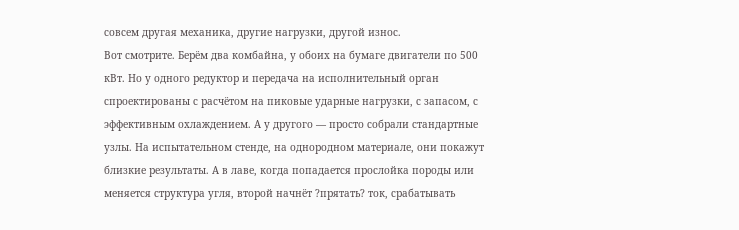совсем другая механика, другие нагрузки, другой износ.
Вот смотрите. Берём два комбайна, у обоих на бумаге двигатели по 500 кВт. Но у одного редуктор и передача на исполнительный орган спроектированы с расчётом на пиковые ударные нагрузки, с запасом, с эффективным охлаждением. А у другого — просто собрали стандартные узлы. На испытательном стенде, на однородном материале, они покажут близкие результаты. А в лаве, когда попадается прослойка породы или меняется структура угля, второй начнёт ?прятать? ток, срабатывать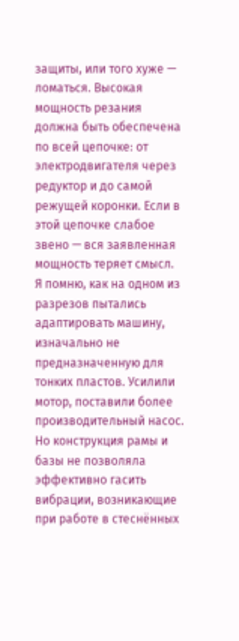защиты, или того хуже — ломаться. Высокая мощность резания должна быть обеспечена по всей цепочке: от электродвигателя через редуктор и до самой режущей коронки. Если в этой цепочке слабое звено — вся заявленная мощность теряет смысл.
Я помню, как на одном из разрезов пытались адаптировать машину, изначально не предназначенную для тонких пластов. Усилили мотор, поставили более производительный насос. Но конструкция рамы и базы не позволяла эффективно гасить вибрации, возникающие при работе в стеснённых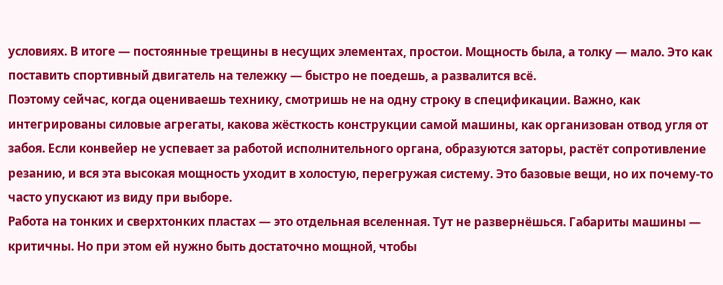условиях. В итоге — постоянные трещины в несущих элементах, простои. Мощность была, а толку — мало. Это как поставить спортивный двигатель на тележку — быстро не поедешь, а развалится всё.
Поэтому сейчас, когда оцениваешь технику, смотришь не на одну строку в спецификации. Важно, как интегрированы силовые агрегаты, какова жёсткость конструкции самой машины, как организован отвод угля от забоя. Если конвейер не успевает за работой исполнительного органа, образуются заторы, растёт сопротивление резанию, и вся эта высокая мощность уходит в холостую, перегружая систему. Это базовые вещи, но их почему-то часто упускают из виду при выборе.
Работа на тонких и сверхтонких пластах — это отдельная вселенная. Тут не развернёшься. Габариты машины — критичны. Но при этом ей нужно быть достаточно мощной, чтобы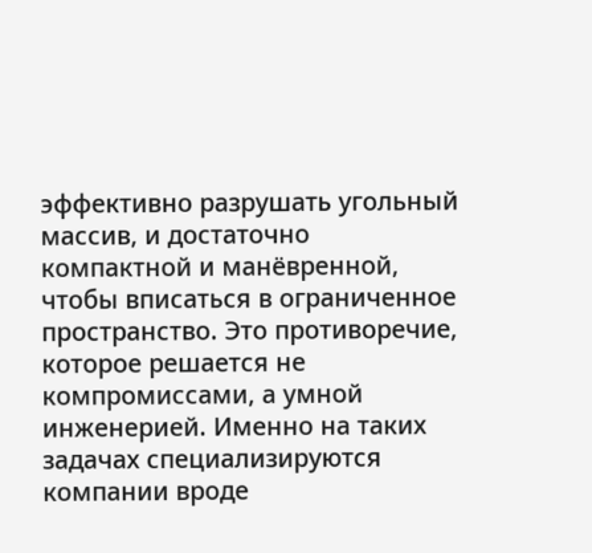эффективно разрушать угольный массив, и достаточно компактной и манёвренной, чтобы вписаться в ограниченное пространство. Это противоречие, которое решается не компромиссами, а умной инженерией. Именно на таких задачах специализируются компании вроде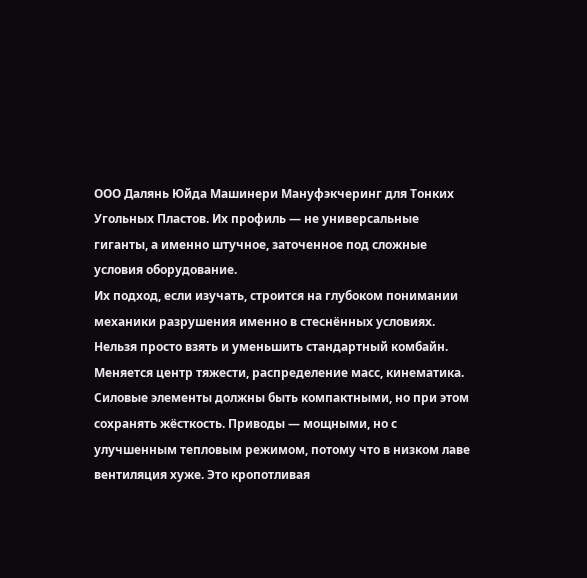ООО Далянь Юйда Машинери Мануфэкчеринг для Тонких Угольных Пластов. Их профиль — не универсальные гиганты, а именно штучное, заточенное под сложные условия оборудование.
Их подход, если изучать, строится на глубоком понимании механики разрушения именно в стеснённых условиях. Нельзя просто взять и уменьшить стандартный комбайн. Меняется центр тяжести, распределение масс, кинематика. Силовые элементы должны быть компактными, но при этом сохранять жёсткость. Приводы — мощными, но с улучшенным тепловым режимом, потому что в низком лаве вентиляция хуже. Это кропотливая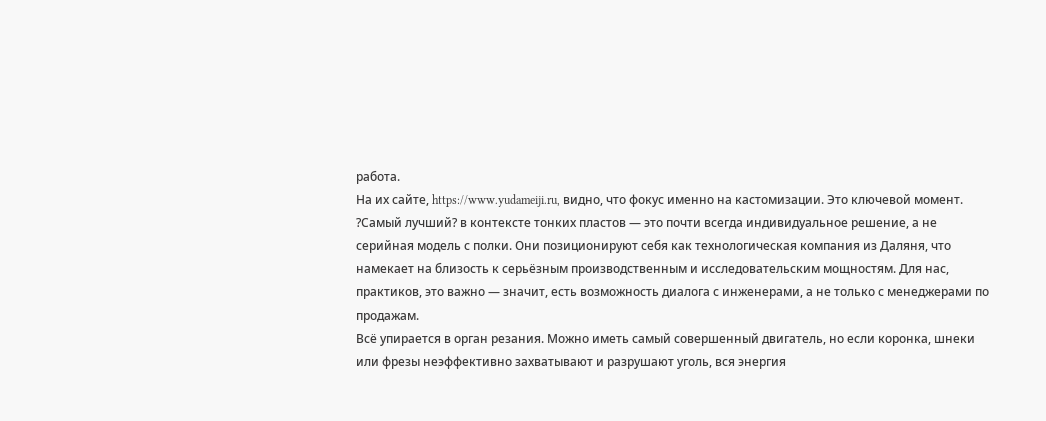работа.
На их сайте, https://www.yudameiji.ru, видно, что фокус именно на кастомизации. Это ключевой момент. ?Самый лучший? в контексте тонких пластов — это почти всегда индивидуальное решение, а не серийная модель с полки. Они позиционируют себя как технологическая компания из Даляня, что намекает на близость к серьёзным производственным и исследовательским мощностям. Для нас, практиков, это важно — значит, есть возможность диалога с инженерами, а не только с менеджерами по продажам.
Всё упирается в орган резания. Можно иметь самый совершенный двигатель, но если коронка, шнеки или фрезы неэффективно захватывают и разрушают уголь, вся энергия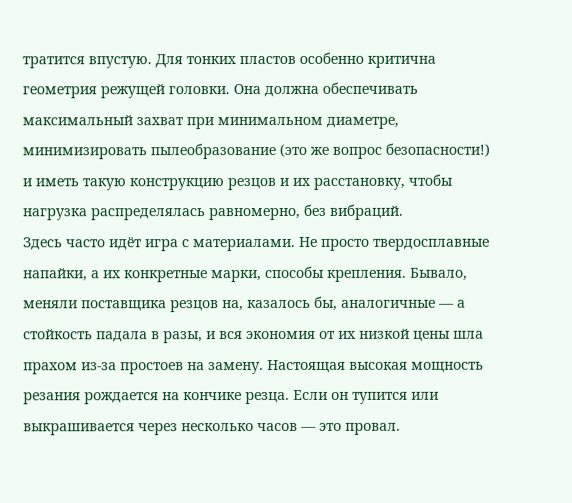тратится впустую. Для тонких пластов особенно критична геометрия режущей головки. Она должна обеспечивать максимальный захват при минимальном диаметре, минимизировать пылеобразование (это же вопрос безопасности!) и иметь такую конструкцию резцов и их расстановку, чтобы нагрузка распределялась равномерно, без вибраций.
Здесь часто идёт игра с материалами. Не просто твердосплавные напайки, а их конкретные марки, способы крепления. Бывало, меняли поставщика резцов на, казалось бы, аналогичные — а стойкость падала в разы, и вся экономия от их низкой цены шла прахом из-за простоев на замену. Настоящая высокая мощность резания рождается на кончике резца. Если он тупится или выкрашивается через несколько часов — это провал.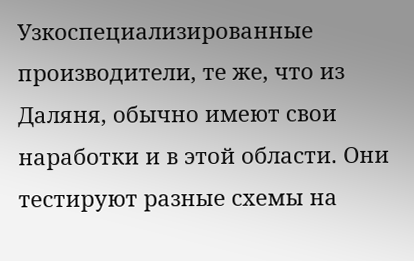Узкоспециализированные производители, те же, что из Даляня, обычно имеют свои наработки и в этой области. Они тестируют разные схемы на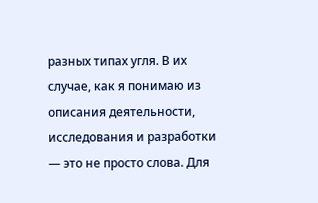разных типах угля. В их случае, как я понимаю из описания деятельности, исследования и разработки — это не просто слова. Для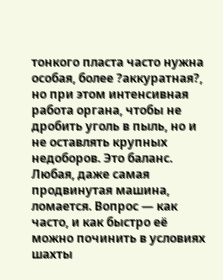тонкого пласта часто нужна особая, более ?аккуратная?, но при этом интенсивная работа органа, чтобы не дробить уголь в пыль, но и не оставлять крупных недоборов. Это баланс.
Любая, даже самая продвинутая машина, ломается. Вопрос — как часто, и как быстро её можно починить в условиях шахты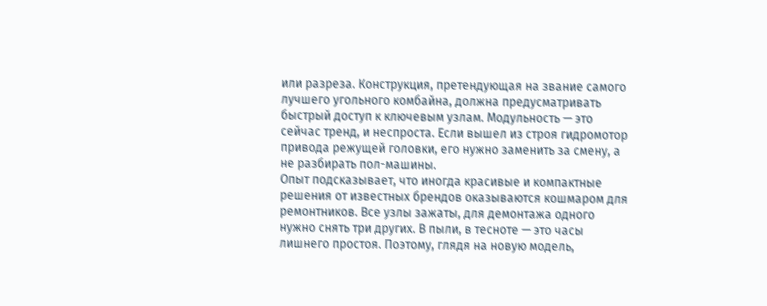или разреза. Конструкция, претендующая на звание самого лучшего угольного комбайна, должна предусматривать быстрый доступ к ключевым узлам. Модульность — это сейчас тренд, и неспроста. Если вышел из строя гидромотор привода режущей головки, его нужно заменить за смену, а не разбирать пол-машины.
Опыт подсказывает, что иногда красивые и компактные решения от известных брендов оказываются кошмаром для ремонтников. Все узлы зажаты, для демонтажа одного нужно снять три других. В пыли, в тесноте — это часы лишнего простоя. Поэтому, глядя на новую модель,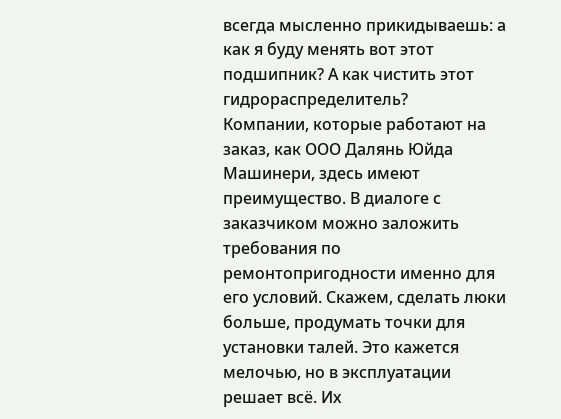всегда мысленно прикидываешь: а как я буду менять вот этот подшипник? А как чистить этот гидрораспределитель?
Компании, которые работают на заказ, как ООО Далянь Юйда Машинери, здесь имеют преимущество. В диалоге с заказчиком можно заложить требования по ремонтопригодности именно для его условий. Скажем, сделать люки больше, продумать точки для установки талей. Это кажется мелочью, но в эксплуатации решает всё. Их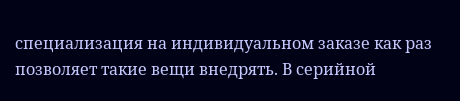специализация на индивидуальном заказе как раз позволяет такие вещи внедрять. В серийной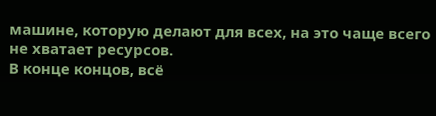машине, которую делают для всех, на это чаще всего не хватает ресурсов.
В конце концов, всё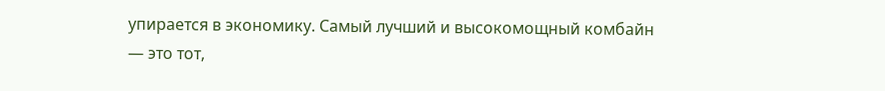упирается в экономику. Самый лучший и высокомощный комбайн — это тот,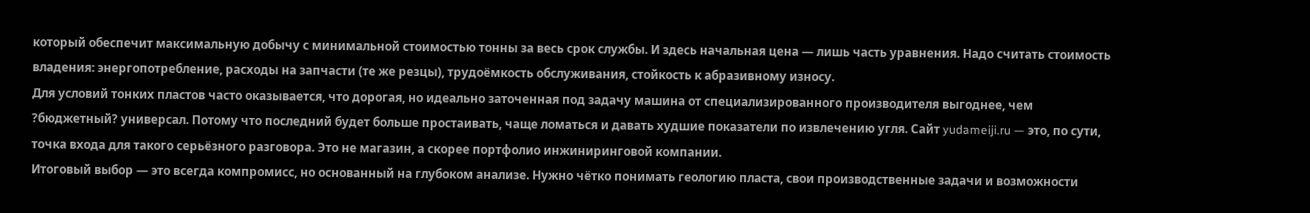который обеспечит максимальную добычу с минимальной стоимостью тонны за весь срок службы. И здесь начальная цена — лишь часть уравнения. Надо считать стоимость владения: энергопотребление, расходы на запчасти (те же резцы), трудоёмкость обслуживания, стойкость к абразивному износу.
Для условий тонких пластов часто оказывается, что дорогая, но идеально заточенная под задачу машина от специализированного производителя выгоднее, чем ?бюджетный? универсал. Потому что последний будет больше простаивать, чаще ломаться и давать худшие показатели по извлечению угля. Сайт yudameiji.ru — это, по сути, точка входа для такого серьёзного разговора. Это не магазин, а скорее портфолио инжиниринговой компании.
Итоговый выбор — это всегда компромисс, но основанный на глубоком анализе. Нужно чётко понимать геологию пласта, свои производственные задачи и возможности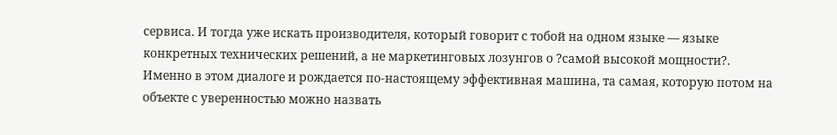сервиса. И тогда уже искать производителя, который говорит с тобой на одном языке — языке конкретных технических решений, а не маркетинговых лозунгов о ?самой высокой мощности?. Именно в этом диалоге и рождается по-настоящему эффективная машина, та самая, которую потом на объекте с уверенностью можно назвать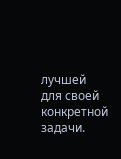лучшей для своей конкретной задачи.